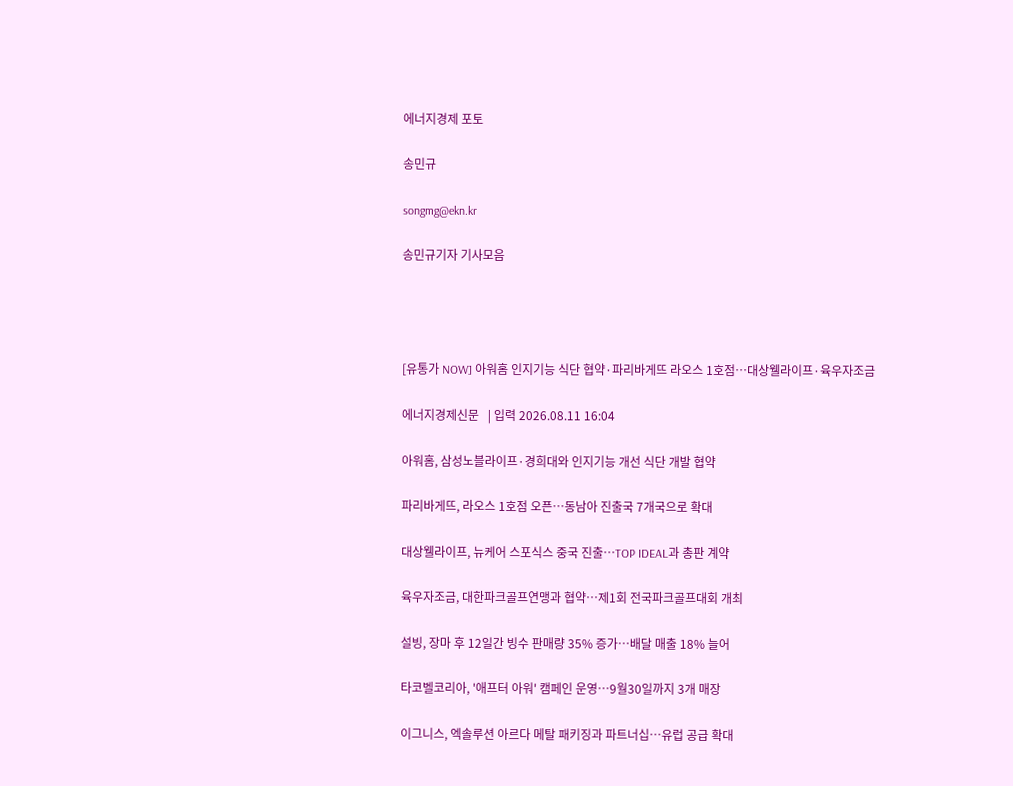에너지경제 포토

송민규

songmg@ekn.kr

송민규기자 기사모음




[유통가 NOW] 아워홈 인지기능 식단 협약·파리바게뜨 라오스 1호점…대상웰라이프·육우자조금

에너지경제신문   | 입력 2026.08.11 16:04

아워홈, 삼성노블라이프·경희대와 인지기능 개선 식단 개발 협약

파리바게뜨, 라오스 1호점 오픈…동남아 진출국 7개국으로 확대

대상웰라이프, 뉴케어 스포식스 중국 진출…TOP IDEAL과 총판 계약

육우자조금, 대한파크골프연맹과 협약…제1회 전국파크골프대회 개최

설빙, 장마 후 12일간 빙수 판매량 35% 증가…배달 매출 18% 늘어

타코벨코리아, '애프터 아워' 캠페인 운영…9월30일까지 3개 매장

이그니스, 엑솔루션 아르다 메탈 패키징과 파트너십…유럽 공급 확대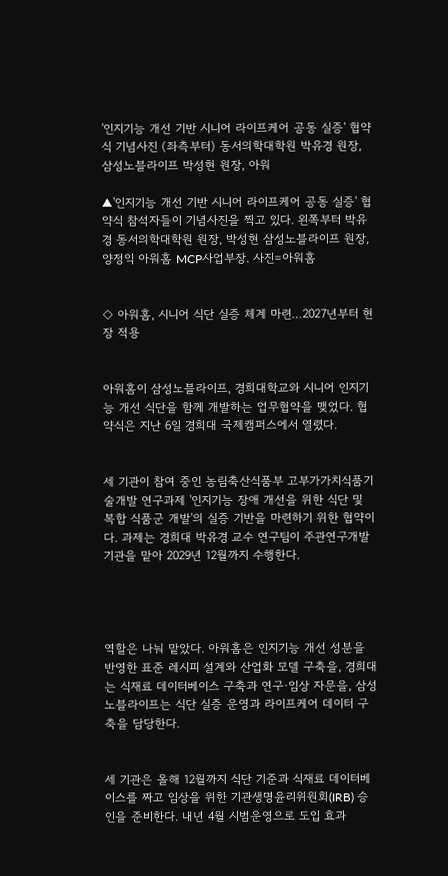'인지기능 개선 기반 시니어 라이프케어 공동 실증' 협약식 기념사진 (좌측부터) 동서의학대학원 박유경 원장, 삼성노블라이프 박성현 원장, 아워

▲'인지기능 개선 기반 시니어 라이프케어 공동 실증' 협약식 참석자들이 기념사진을 찍고 있다. 왼쪽부터 박유경 동서의학대학원 원장, 박성현 삼성노블라이프 원장, 양정익 아워홈 MCP사업부장. 사진=아워홈


◇ 아워홈, 시니어 식단 실증 체계 마련…2027년부터 현장 적용


아워홈이 삼성노블라이프, 경희대학교와 시니어 인지기능 개선 식단을 함께 개발하는 업무협약을 맺었다. 협약식은 지난 6일 경희대 국제캠퍼스에서 열렸다.


세 기관이 참여 중인 농림축산식품부 고부가가치식품기술개발 연구과제 '인지기능 장애 개선을 위한 식단 및 복합 식품군 개발'의 실증 기반을 마련하기 위한 협약이다. 과제는 경희대 박유경 교수 연구팀이 주관연구개발기관을 맡아 2029년 12월까지 수행한다.




역할은 나눠 맡았다. 아워홈은 인지기능 개선 성분을 반영한 표준 레시피 설계와 산업화 모델 구축을, 경희대는 식재료 데이터베이스 구축과 연구·임상 자문을, 삼성노블라이프는 식단 실증 운영과 라이프케어 데이터 구축을 담당한다.


세 기관은 올해 12월까지 식단 기준과 식재료 데이터베이스를 짜고 임상을 위한 기관생명윤리위원회(IRB) 승인을 준비한다. 내년 4월 시범운영으로 도입 효과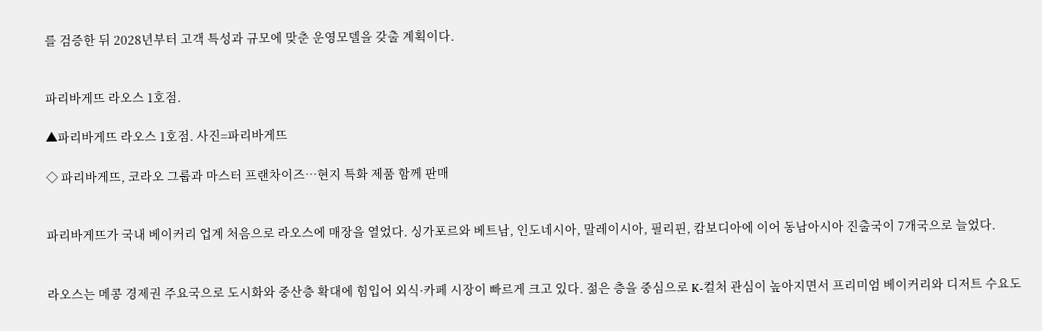를 검증한 뒤 2028년부터 고객 특성과 규모에 맞춘 운영모델을 갖출 계획이다.


파리바게뜨 라오스 1호점.

▲파리바게뜨 라오스 1호점. 사진=파리바게뜨

◇ 파리바게뜨, 코라오 그룹과 마스터 프랜차이즈…현지 특화 제품 함께 판매


파리바게뜨가 국내 베이커리 업계 처음으로 라오스에 매장을 열었다. 싱가포르와 베트남, 인도네시아, 말레이시아, 필리핀, 캄보디아에 이어 동남아시아 진출국이 7개국으로 늘었다.


라오스는 메콩 경제권 주요국으로 도시화와 중산층 확대에 힘입어 외식·카페 시장이 빠르게 크고 있다. 젊은 층을 중심으로 K-컬처 관심이 높아지면서 프리미엄 베이커리와 디저트 수요도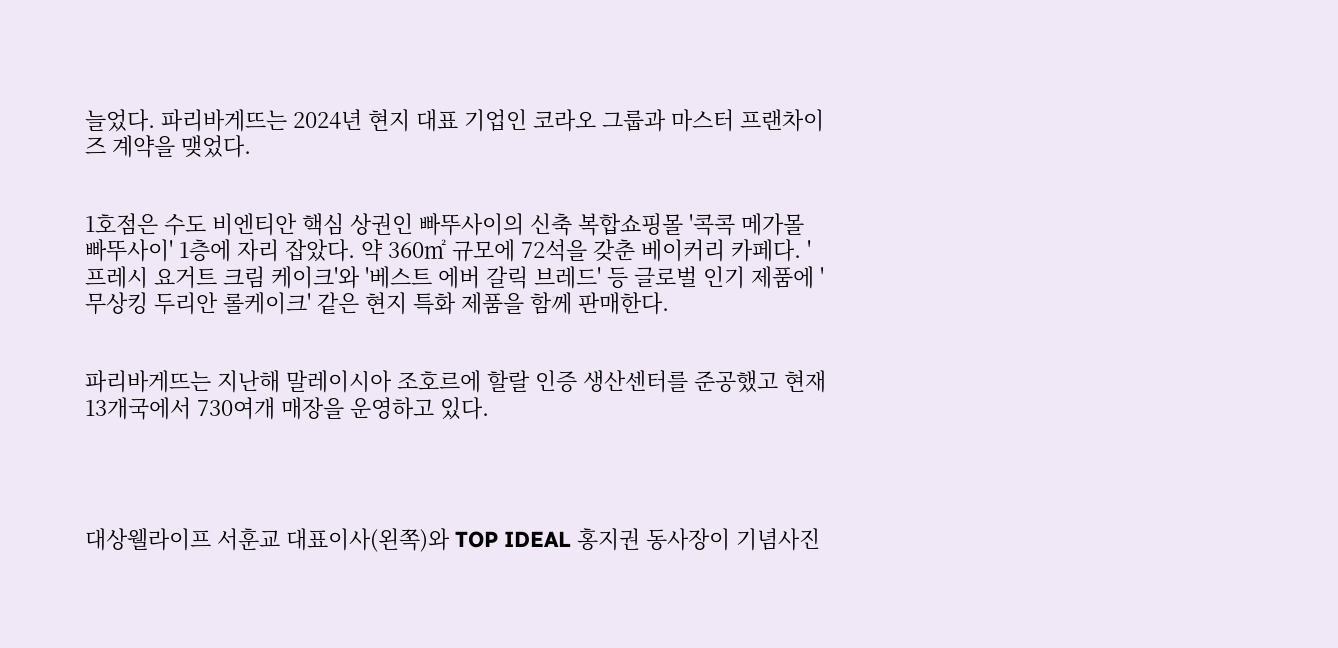늘었다. 파리바게뜨는 2024년 현지 대표 기업인 코라오 그룹과 마스터 프랜차이즈 계약을 맺었다.


1호점은 수도 비엔티안 핵심 상권인 빠뚜사이의 신축 복합쇼핑몰 '콕콕 메가몰 빠뚜사이' 1층에 자리 잡았다. 약 360㎡ 규모에 72석을 갖춘 베이커리 카페다. '프레시 요거트 크림 케이크'와 '베스트 에버 갈릭 브레드' 등 글로벌 인기 제품에 '무상킹 두리안 롤케이크' 같은 현지 특화 제품을 함께 판매한다.


파리바게뜨는 지난해 말레이시아 조호르에 할랄 인증 생산센터를 준공했고 현재 13개국에서 730여개 매장을 운영하고 있다.




대상웰라이프 서훈교 대표이사(왼쪽)와 TOP IDEAL 홍지권 동사장이 기념사진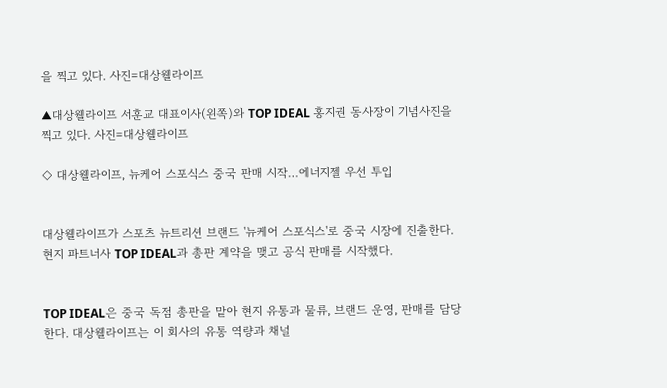을 찍고 있다. 사진=대상웰라이프

▲대상웰라이프 서훈교 대표이사(왼쪽)와 TOP IDEAL 홍지권 동사장이 기념사진을 찍고 있다. 사진=대상웰라이프

◇ 대상웰라이프, 뉴케어 스포식스 중국 판매 시작…에너지젤 우선 투입


대상웰라이프가 스포츠 뉴트리션 브랜드 '뉴케어 스포식스'로 중국 시장에 진출한다. 현지 파트너사 TOP IDEAL과 총판 계약을 맺고 공식 판매를 시작했다.


TOP IDEAL은 중국 독점 총판을 맡아 현지 유통과 물류, 브랜드 운영, 판매를 담당한다. 대상웰라이프는 이 회사의 유통 역량과 채널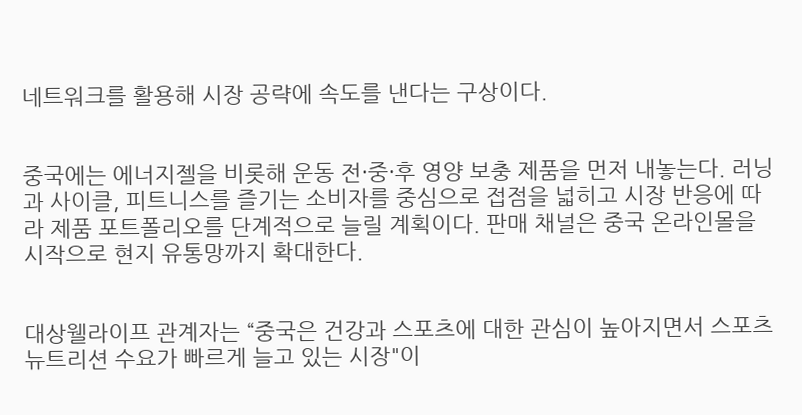네트워크를 활용해 시장 공략에 속도를 낸다는 구상이다.


중국에는 에너지젤을 비롯해 운동 전·중·후 영양 보충 제품을 먼저 내놓는다. 러닝과 사이클, 피트니스를 즐기는 소비자를 중심으로 접점을 넓히고 시장 반응에 따라 제품 포트폴리오를 단계적으로 늘릴 계획이다. 판매 채널은 중국 온라인몰을 시작으로 현지 유통망까지 확대한다.


대상웰라이프 관계자는 “중국은 건강과 스포츠에 대한 관심이 높아지면서 스포츠 뉴트리션 수요가 빠르게 늘고 있는 시장"이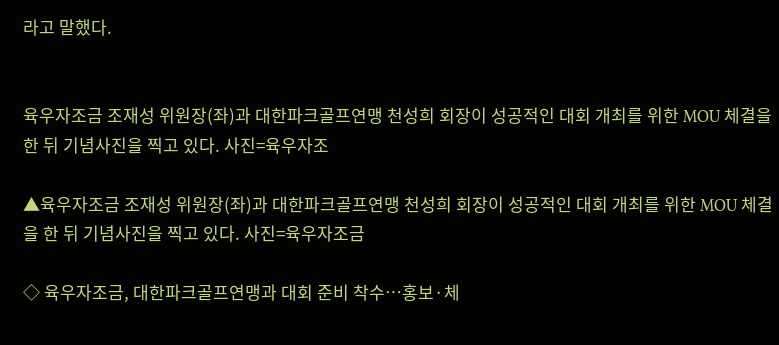라고 말했다.


육우자조금 조재성 위원장(좌)과 대한파크골프연맹 천성희 회장이 성공적인 대회 개최를 위한 MOU 체결을 한 뒤 기념사진을 찍고 있다. 사진=육우자조

▲육우자조금 조재성 위원장(좌)과 대한파크골프연맹 천성희 회장이 성공적인 대회 개최를 위한 MOU 체결을 한 뒤 기념사진을 찍고 있다. 사진=육우자조금

◇ 육우자조금, 대한파크골프연맹과 대회 준비 착수…홍보·체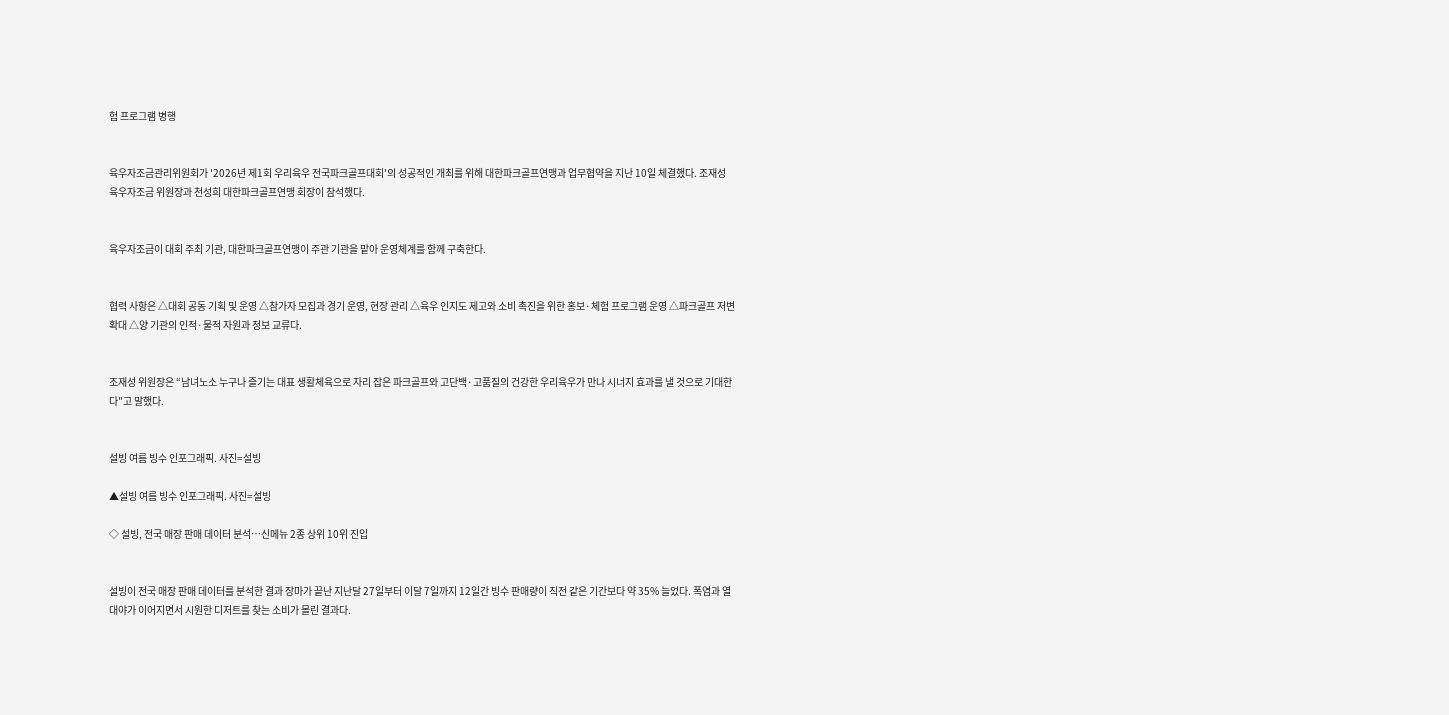험 프로그램 병행


육우자조금관리위원회가 '2026년 제1회 우리육우 전국파크골프대회'의 성공적인 개최를 위해 대한파크골프연맹과 업무협약을 지난 10일 체결했다. 조재성 육우자조금 위원장과 천성희 대한파크골프연맹 회장이 참석했다.


육우자조금이 대회 주최 기관, 대한파크골프연맹이 주관 기관을 맡아 운영체계를 함께 구축한다.


협력 사항은 △대회 공동 기획 및 운영 △참가자 모집과 경기 운영, 현장 관리 △육우 인지도 제고와 소비 촉진을 위한 홍보·체험 프로그램 운영 △파크골프 저변 확대 △양 기관의 인적·물적 자원과 정보 교류다.


조재성 위원장은 “남녀노소 누구나 즐기는 대표 생활체육으로 자리 잡은 파크골프와 고단백·고품질의 건강한 우리육우가 만나 시너지 효과를 낼 것으로 기대한다"고 말했다.


설빙 여름 빙수 인포그래픽. 사진=설빙

▲설빙 여름 빙수 인포그래픽. 사진=설빙

◇ 설빙, 전국 매장 판매 데이터 분석…신메뉴 2종 상위 10위 진입


설빙이 전국 매장 판매 데이터를 분석한 결과 장마가 끝난 지난달 27일부터 이달 7일까지 12일간 빙수 판매량이 직전 같은 기간보다 약 35% 늘었다. 폭염과 열대야가 이어지면서 시원한 디저트를 찾는 소비가 몰린 결과다.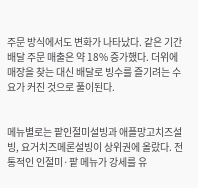주문 방식에서도 변화가 나타났다. 같은 기간 배달 주문 매출은 약 18% 증가했다. 더위에 매장을 찾는 대신 배달로 빙수를 즐기려는 수요가 커진 것으로 풀이된다.


메뉴별로는 팥인절미설빙과 애플망고치즈설빙, 요거치즈메론설빙이 상위권에 올랐다. 전통적인 인절미·팥 메뉴가 강세를 유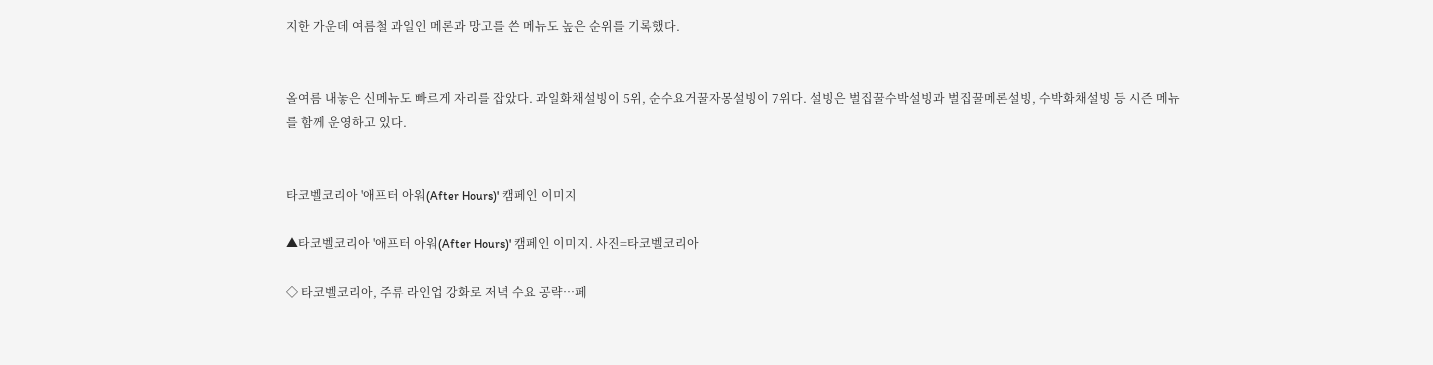지한 가운데 여름철 과일인 메론과 망고를 쓴 메뉴도 높은 순위를 기록했다.


올여름 내놓은 신메뉴도 빠르게 자리를 잡았다. 과일화채설빙이 5위, 순수요거꿀자몽설빙이 7위다. 설빙은 벌집꿀수박설빙과 벌집꿀메론설빙, 수박화채설빙 등 시즌 메뉴를 함께 운영하고 있다.


타코벨코리아 '애프터 아워(After Hours)' 캠페인 이미지

▲타코벨코리아 '애프터 아워(After Hours)' 캠페인 이미지. 사진=타코벨코리아

◇ 타코벨코리아, 주류 라인업 강화로 저녁 수요 공략…페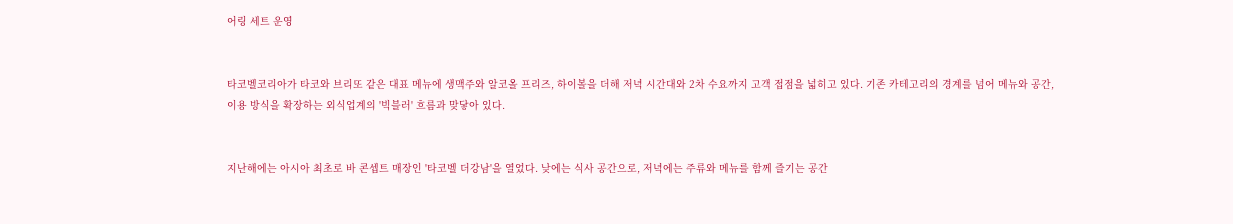어링 세트 운영


타코벨코리아가 타코와 브리또 같은 대표 메뉴에 생맥주와 알코올 프리즈, 하이볼을 더해 저녁 시간대와 2차 수요까지 고객 접점을 넓히고 있다. 기존 카테고리의 경계를 넘어 메뉴와 공간, 이용 방식을 확장하는 외식업계의 '빅블러' 흐름과 맞닿아 있다.


지난해에는 아시아 최초로 바 콘셉트 매장인 '타코벨 더강남'을 열었다. 낮에는 식사 공간으로, 저녁에는 주류와 메뉴를 함께 즐기는 공간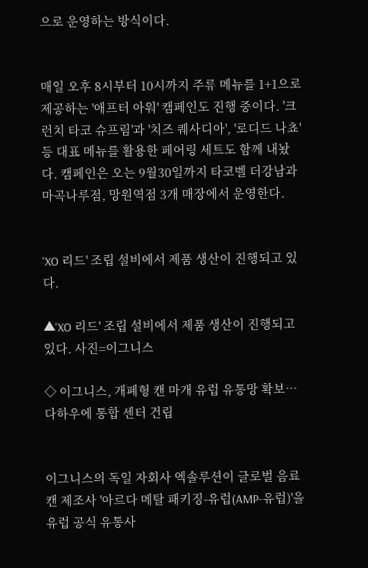으로 운영하는 방식이다.


매일 오후 8시부터 10시까지 주류 메뉴를 1+1으로 제공하는 '애프터 아워' 캠페인도 진행 중이다. '크런치 타코 슈프림'과 '치즈 퀘사디아', '로디드 나쵸' 등 대표 메뉴를 활용한 페어링 세트도 함께 내놨다. 캠페인은 오는 9월30일까지 타코벨 더강남과 마곡나루점, 망원역점 3개 매장에서 운영한다.


'XO 리드' 조립 설비에서 제품 생산이 진행되고 있다.

▲'XO 리드' 조립 설비에서 제품 생산이 진행되고 있다. 사진=이그니스

◇ 이그니스, 개폐형 캔 마개 유럽 유통망 확보…다하우에 통합 센터 건립


이그니스의 독일 자회사 엑솔루션이 글로벌 음료 캔 제조사 '아르다 메탈 패키징-유럽(AMP-유럽)'을 유럽 공식 유통사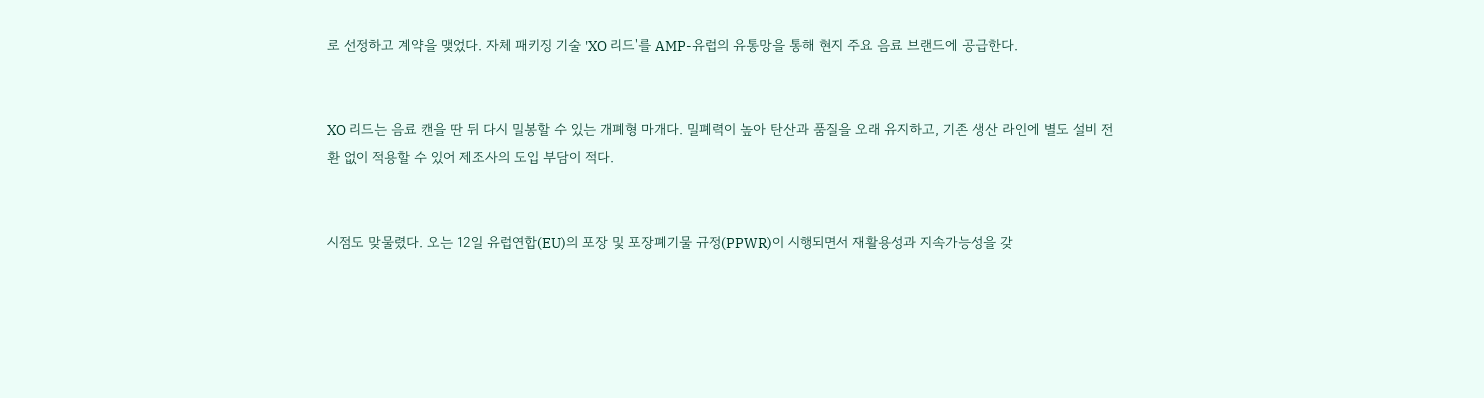로 선정하고 계약을 맺었다. 자체 패키징 기술 'XO 리드'를 AMP-유럽의 유통망을 통해 현지 주요 음료 브랜드에 공급한다.


XO 리드는 음료 캔을 딴 뒤 다시 밀봉할 수 있는 개폐형 마개다. 밀폐력이 높아 탄산과 품질을 오래 유지하고, 기존 생산 라인에 별도 설비 전환 없이 적용할 수 있어 제조사의 도입 부담이 적다.


시점도 맞물렸다. 오는 12일 유럽연합(EU)의 포장 및 포장폐기물 규정(PPWR)이 시행되면서 재활용성과 지속가능성을 갖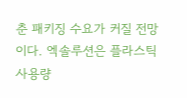춘 패키징 수요가 커질 전망이다. 엑솔루션은 플라스틱 사용량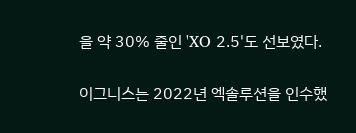을 약 30% 줄인 'XO 2.5'도 선보였다.


이그니스는 2022년 엑솔루션을 인수했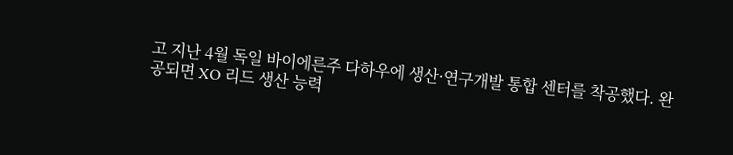고 지난 4월 독일 바이에른주 다하우에 생산·연구개발 통합 센터를 착공했다. 완공되면 XO 리드 생산 능력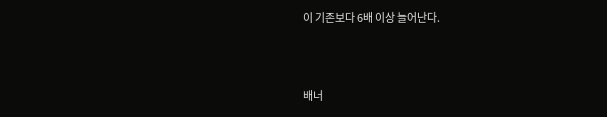이 기존보다 6배 이상 늘어난다.



배너